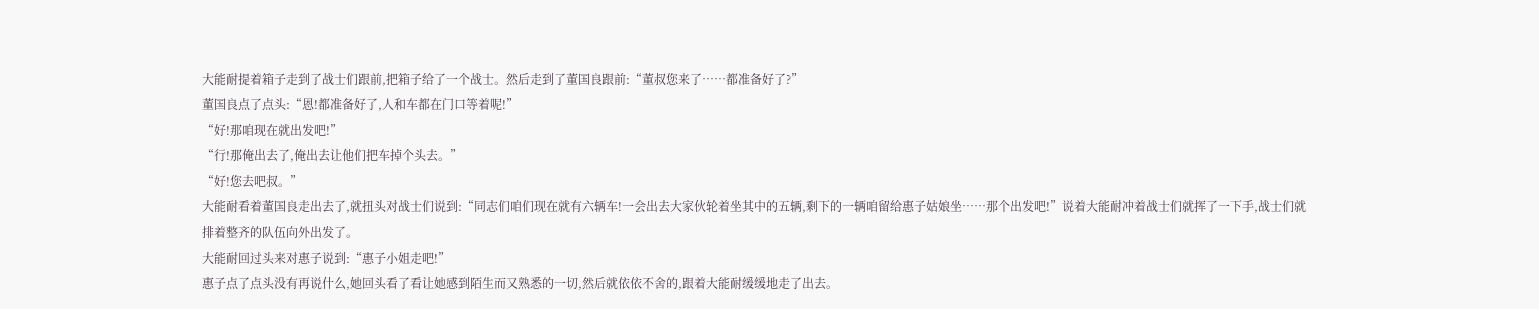大能耐提着箱子走到了战士们跟前,把箱子给了一个战士。然后走到了董国良跟前:“董叔您来了……都准备好了?”
董国良点了点头:“恩!都准备好了,人和车都在门口等着呢!”
“好!那咱现在就出发吧!”
“行!那俺出去了,俺出去让他们把车掉个头去。”
“好!您去吧叔。”
大能耐看着董国良走出去了,就扭头对战士们说到:“同志们咱们现在就有六辆车!一会出去大家伙轮着坐其中的五辆,剩下的一辆咱留给惠子姑娘坐……那个出发吧!”说着大能耐冲着战士们就挥了一下手,战士们就排着整齐的队伍向外出发了。
大能耐回过头来对惠子说到:“惠子小姐走吧!”
惠子点了点头没有再说什么,她回头看了看让她感到陌生而又熟悉的一切,然后就依依不舍的,跟着大能耐缓缓地走了出去。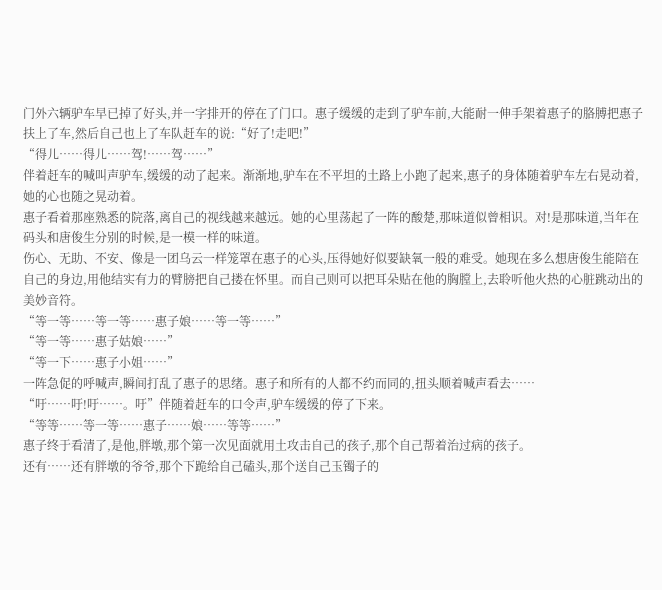门外六辆驴车早已掉了好头,并一字排开的停在了门口。惠子缓缓的走到了驴车前,大能耐一伸手架着惠子的胳膊把惠子扶上了车,然后自己也上了车队赶车的说:“好了!走吧!”
“得儿……得儿……驾!……驾……”
伴着赶车的喊叫声驴车,缓缓的动了起来。渐渐地,驴车在不平坦的土路上小跑了起来,惠子的身体随着驴车左右晃动着,她的心也随之晃动着。
惠子看着那座熟悉的院落,离自己的视线越来越远。她的心里荡起了一阵的酸楚,那味道似曾相识。对!是那味道,当年在码头和唐俊生分别的时候,是一模一样的味道。
伤心、无助、不安、像是一团乌云一样笼罩在惠子的心头,压得她好似要缺氧一般的难受。她现在多么想唐俊生能陪在自己的身边,用他结实有力的臂膀把自己搂在怀里。而自己则可以把耳朵贴在他的胸膛上,去聆听他火热的心脏跳动出的美妙音符。
“等一等……等一等……惠子娘……等一等……”
“等一等……惠子姑娘……”
“等一下……惠子小姐……”
一阵急促的呼喊声,瞬间打乱了惠子的思绪。惠子和所有的人都不约而同的,扭头顺着喊声看去……
“吁……吁!吁……。吁”伴随着赶车的口令声,驴车缓缓的停了下来。
“等等……等一等……惠子……娘……等等……”
惠子终于看清了,是他,胖墩,那个第一次见面就用土攻击自己的孩子,那个自己帮着治过病的孩子。
还有……还有胖墩的爷爷,那个下跪给自己磕头,那个送自己玉镯子的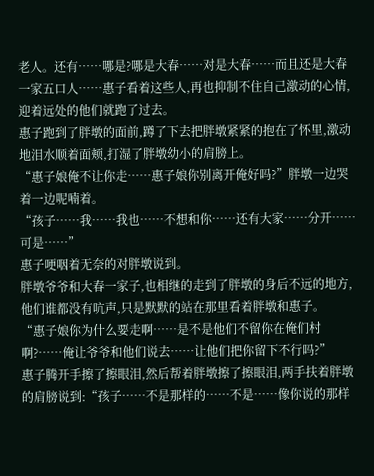老人。还有……哪是?哪是大春……对是大春……而且还是大春一家五口人……惠子看着这些人,再也抑制不住自己激动的心情,迎着远处的他们就跑了过去。
惠子跑到了胖墩的面前,蹲了下去把胖墩紧紧的抱在了怀里,激动地泪水顺着面颊,打湿了胖墩幼小的肩膀上。
“惠子娘俺不让你走……惠子娘你别离开俺好吗?”胖墩一边哭着一边呢喃着。
“孩子……我……我也……不想和你……还有大家……分开……可是……”
惠子哽咽着无奈的对胖墩说到。
胖墩爷爷和大春一家子,也相继的走到了胖墩的身后不远的地方,他们谁都没有吭声,只是默默的站在那里看着胖墩和惠子。
“惠子娘你为什么要走啊……是不是他们不留你在俺们村啊?……俺让爷爷和他们说去……让他们把你留下不行吗?”
惠子腾开手擦了擦眼泪,然后帮着胖墩擦了擦眼泪,两手扶着胖墩的肩膀说到:“孩子……不是那样的……不是……像你说的那样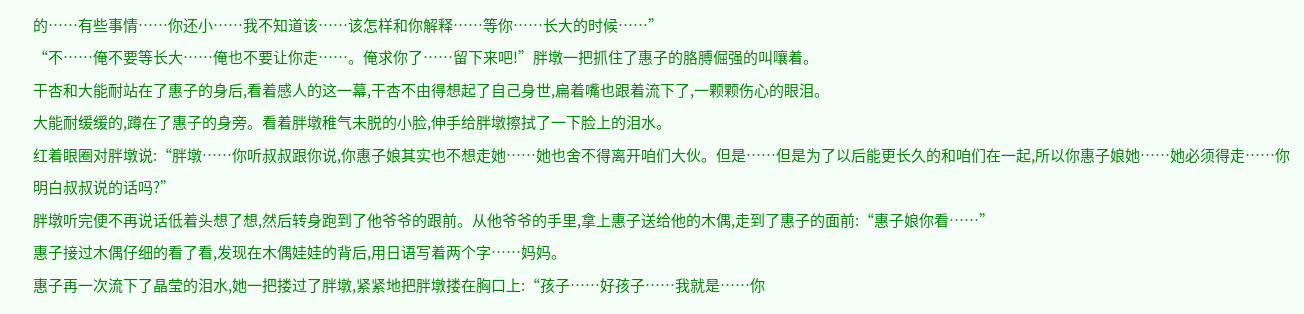的……有些事情……你还小……我不知道该……该怎样和你解释……等你……长大的时候……”
“不……俺不要等长大……俺也不要让你走……。俺求你了……留下来吧!”胖墩一把抓住了惠子的胳膊倔强的叫嚷着。
干杏和大能耐站在了惠子的身后,看着感人的这一幕,干杏不由得想起了自己身世,扁着嘴也跟着流下了,一颗颗伤心的眼泪。
大能耐缓缓的,蹲在了惠子的身旁。看着胖墩稚气未脱的小脸,伸手给胖墩擦拭了一下脸上的泪水。
红着眼圈对胖墩说:“胖墩……你听叔叔跟你说,你惠子娘其实也不想走她……她也舍不得离开咱们大伙。但是……但是为了以后能更长久的和咱们在一起,所以你惠子娘她……她必须得走……你明白叔叔说的话吗?”
胖墩听完便不再说话低着头想了想,然后转身跑到了他爷爷的跟前。从他爷爷的手里,拿上惠子送给他的木偶,走到了惠子的面前:“惠子娘你看……”
惠子接过木偶仔细的看了看,发现在木偶娃娃的背后,用日语写着两个字……妈妈。
惠子再一次流下了晶莹的泪水,她一把搂过了胖墩,紧紧地把胖墩搂在胸口上:“孩子……好孩子……我就是……你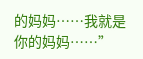的妈妈……我就是你的妈妈……”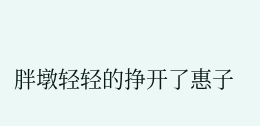胖墩轻轻的挣开了惠子